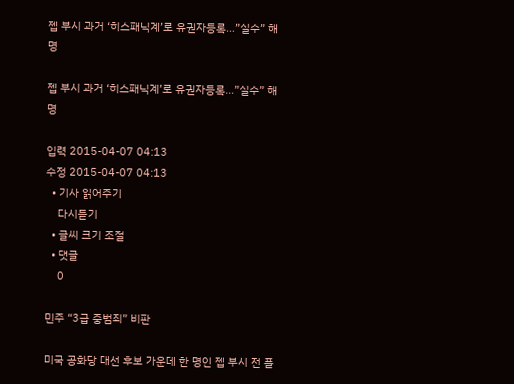젭 부시 과거 ‘히스패닉계’로 유권자등록…”실수” 해명

젭 부시 과거 ‘히스패닉계’로 유권자등록…”실수” 해명

입력 2015-04-07 04:13
수정 2015-04-07 04:13
  • 기사 읽어주기
    다시듣기
  • 글씨 크기 조절
  • 댓글
    0

민주 “3급 중범죄” 비판

미국 공화당 대선 후보 가운데 한 명인 젭 부시 전 플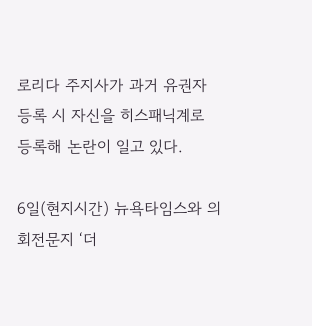로리다 주지사가 과거 유권자 등록 시 자신을 히스패닉계로 등록해 논란이 일고 있다.

6일(현지시간) 뉴욕타임스와 의회전문지 ‘더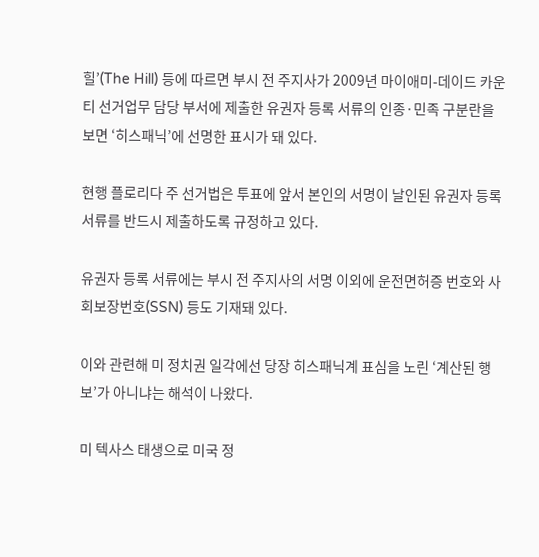힐’(The Hill) 등에 따르면 부시 전 주지사가 2009년 마이애미-데이드 카운티 선거업무 담당 부서에 제출한 유권자 등록 서류의 인종·민족 구분란을 보면 ‘히스패닉’에 선명한 표시가 돼 있다.

현행 플로리다 주 선거법은 투표에 앞서 본인의 서명이 날인된 유권자 등록 서류를 반드시 제출하도록 규정하고 있다.

유권자 등록 서류에는 부시 전 주지사의 서명 이외에 운전면허증 번호와 사회보장번호(SSN) 등도 기재돼 있다.

이와 관련해 미 정치권 일각에선 당장 히스패닉계 표심을 노린 ‘계산된 행보’가 아니냐는 해석이 나왔다.

미 텍사스 태생으로 미국 정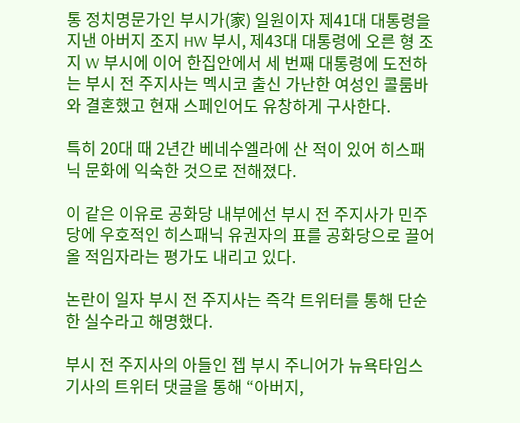통 정치명문가인 부시가(家) 일원이자 제41대 대통령을 지낸 아버지 조지 HW 부시, 제43대 대통령에 오른 형 조지 W 부시에 이어 한집안에서 세 번째 대통령에 도전하는 부시 전 주지사는 멕시코 출신 가난한 여성인 콜룸바와 결혼했고 현재 스페인어도 유창하게 구사한다.

특히 20대 때 2년간 베네수엘라에 산 적이 있어 히스패닉 문화에 익숙한 것으로 전해졌다.

이 같은 이유로 공화당 내부에선 부시 전 주지사가 민주당에 우호적인 히스패닉 유권자의 표를 공화당으로 끌어올 적임자라는 평가도 내리고 있다.

논란이 일자 부시 전 주지사는 즉각 트위터를 통해 단순한 실수라고 해명했다.

부시 전 주지사의 아들인 젭 부시 주니어가 뉴욕타임스 기사의 트위터 댓글을 통해 “아버지,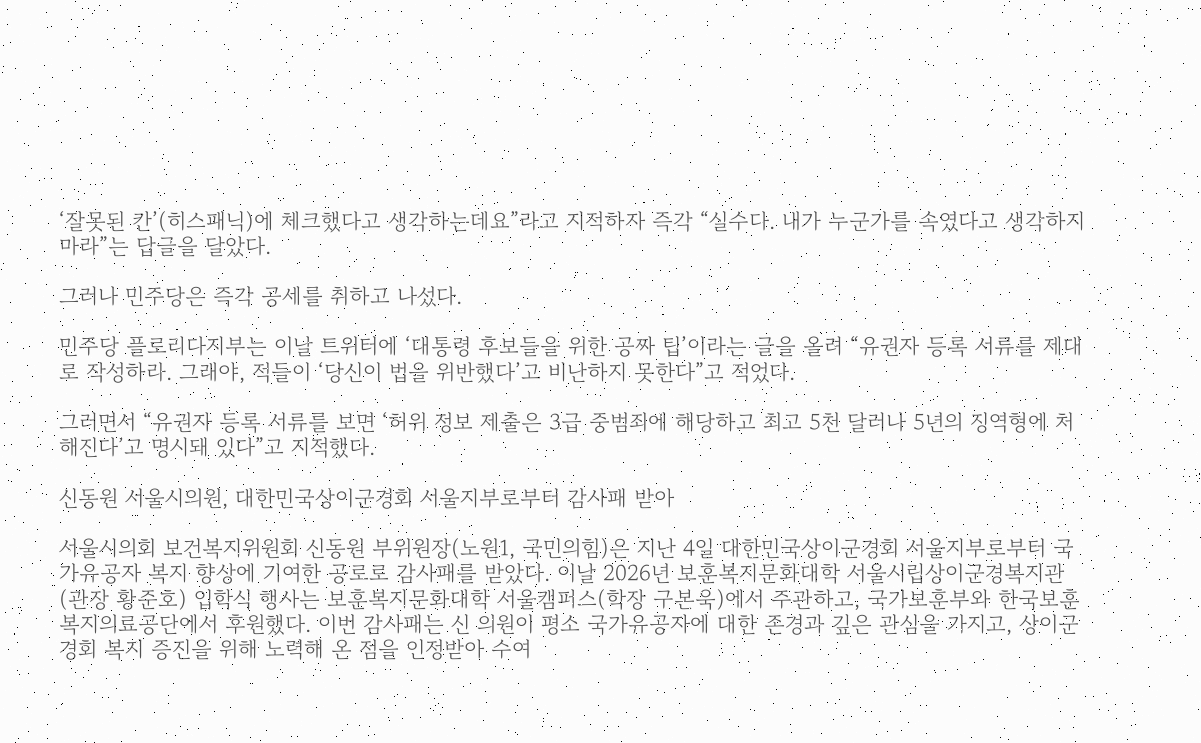‘잘못된 칸’(히스패닉)에 체크했다고 생각하는데요”라고 지적하자 즉각 “실수다. 내가 누군가를 속였다고 생각하지 마라”는 답글을 달았다.

그러나 민주당은 즉각 공세를 취하고 나섰다.

민주당 플로리다지부는 이날 트위터에 ‘대통령 후보들을 위한 공짜 팁’이라는 글을 올려 “유권자 등록 서류를 제대로 작성하라. 그래야, 적들이 ‘당신이 법을 위반했다’고 비난하지 못한다”고 적었다.

그러면서 “유권자 등록 서류를 보면 ‘허위 정보 제출은 3급 중범죄에 해당하고 최고 5천 달러나 5년의 징역형에 처해진다’고 명시돼 있다”고 지적했다.

신동원 서울시의원, 대한민국상이군경회 서울지부로부터 감사패 받아

서울시의회 보건복지위원회 신동원 부위원장(노원1, 국민의힘)은 지난 4일 대한민국상이군경회 서울지부로부터 국가유공자 복지 향상에 기여한 공로로 감사패를 받았다. 이날 2026년 보훈복지문화대학 서울시립상이군경복지관(관장 황준호) 입학식 행사는 보훈복지문화대학 서울캠퍼스(학장 구본욱)에서 주관하고, 국가보훈부와 한국보훈복지의료공단에서 후원했다. 이번 감사패는 신 의원이 평소 국가유공자에 대한 존경과 깊은 관심을 가지고, 상이군경회 복지 증진을 위해 노력해 온 점을 인정받아 수여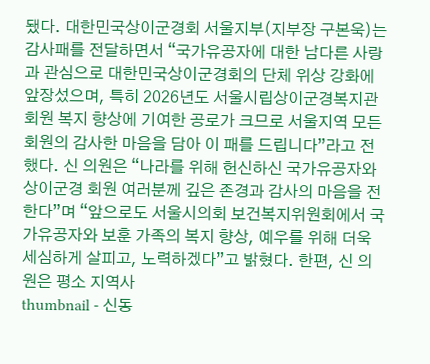됐다. 대한민국상이군경회 서울지부(지부장 구본욱)는 감사패를 전달하면서 “국가유공자에 대한 남다른 사랑과 관심으로 대한민국상이군경회의 단체 위상 강화에 앞장섰으며, 특히 2026년도 서울시립상이군경복지관 회원 복지 향상에 기여한 공로가 크므로 서울지역 모든 회원의 감사한 마음을 담아 이 패를 드립니다”라고 전했다. 신 의원은 “나라를 위해 헌신하신 국가유공자와 상이군경 회원 여러분께 깊은 존경과 감사의 마음을 전한다”며 “앞으로도 서울시의회 보건복지위원회에서 국가유공자와 보훈 가족의 복지 향상, 예우를 위해 더욱 세심하게 살피고, 노력하겠다”고 밝혔다. 한편, 신 의원은 평소 지역사
thumbnail - 신동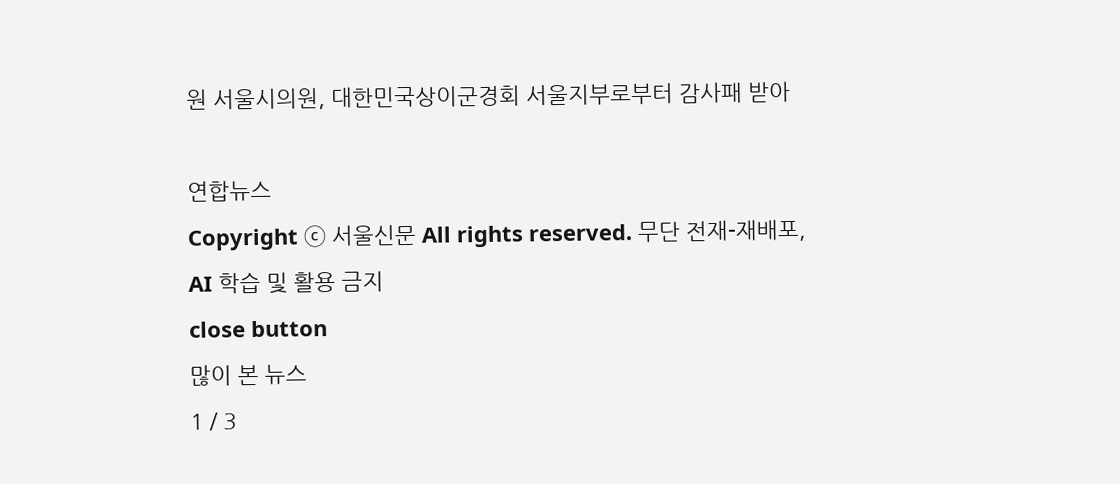원 서울시의원, 대한민국상이군경회 서울지부로부터 감사패 받아

연합뉴스
Copyright ⓒ 서울신문 All rights reserved. 무단 전재-재배포, AI 학습 및 활용 금지
close button
많이 본 뉴스
1 / 3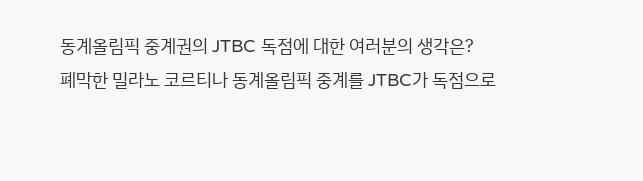동계올림픽 중계권의 JTBC 독점에 대한 여러분의 생각은?
폐막한 밀라노 코르티나 동계올림픽 중계를 JTBC가 독점으로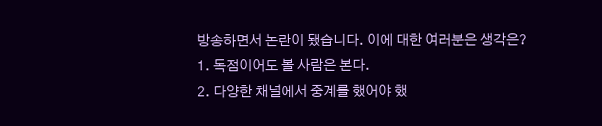방송하면서 논란이 됐습니다. 이에 대한 여러분은 생각은?
1. 독점이어도 볼 사람은 본다.
2. 다양한 채널에서 중계를 했어야 했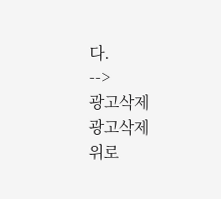다.
-->
광고삭제
광고삭제
위로